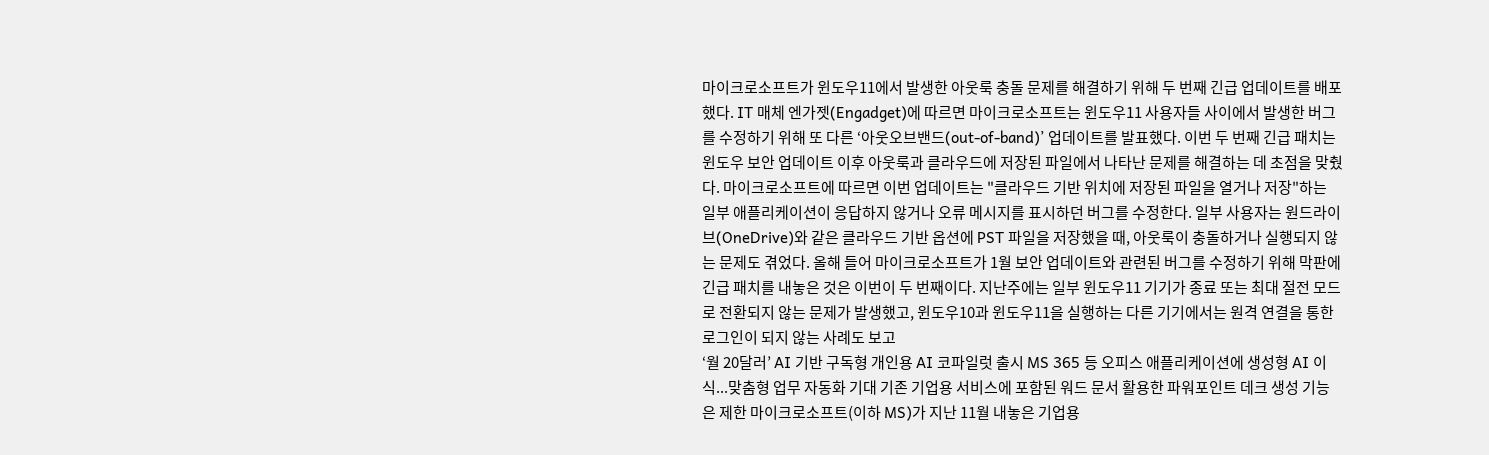마이크로소프트가 윈도우11에서 발생한 아웃룩 충돌 문제를 해결하기 위해 두 번째 긴급 업데이트를 배포했다. IT 매체 엔가젯(Engadget)에 따르면 마이크로소프트는 윈도우11 사용자들 사이에서 발생한 버그를 수정하기 위해 또 다른 ‘아웃오브밴드(out-of-band)’ 업데이트를 발표했다. 이번 두 번째 긴급 패치는 윈도우 보안 업데이트 이후 아웃룩과 클라우드에 저장된 파일에서 나타난 문제를 해결하는 데 초점을 맞췄다. 마이크로소프트에 따르면 이번 업데이트는 "클라우드 기반 위치에 저장된 파일을 열거나 저장"하는 일부 애플리케이션이 응답하지 않거나 오류 메시지를 표시하던 버그를 수정한다. 일부 사용자는 원드라이브(OneDrive)와 같은 클라우드 기반 옵션에 PST 파일을 저장했을 때, 아웃룩이 충돌하거나 실행되지 않는 문제도 겪었다. 올해 들어 마이크로소프트가 1월 보안 업데이트와 관련된 버그를 수정하기 위해 막판에 긴급 패치를 내놓은 것은 이번이 두 번째이다. 지난주에는 일부 윈도우11 기기가 종료 또는 최대 절전 모드로 전환되지 않는 문제가 발생했고, 윈도우10과 윈도우11을 실행하는 다른 기기에서는 원격 연결을 통한 로그인이 되지 않는 사례도 보고
‘월 20달러’ AI 기반 구독형 개인용 AI 코파일럿 출시 MS 365 등 오피스 애플리케이션에 생성형 AI 이식...맞춤형 업무 자동화 기대 기존 기업용 서비스에 포함된 워드 문서 활용한 파워포인트 데크 생성 기능은 제한 마이크로소프트(이하 MS)가 지난 11월 내놓은 기업용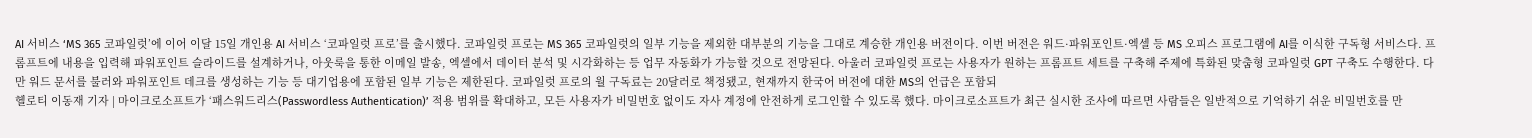AI 서비스 ‘MS 365 코파일럿’에 이어 이달 15일 개인용 AI 서비스 ‘코파일럿 프로’를 출시했다. 코파일럿 프로는 MS 365 코파일럿의 일부 기능을 제외한 대부분의 기능을 그대로 계승한 개인용 버전이다. 이번 버전은 워드·파워포인트·엑셀 등 MS 오피스 프로그램에 AI를 이식한 구독형 서비스다. 프롬프트에 내용을 입력해 파워포인트 슬라이드를 설계하거나, 아웃룩을 통한 이메일 발송, 엑셀에서 데이터 분석 및 시각화하는 등 업무 자동화가 가능할 것으로 전망된다. 아울러 코파일럿 프로는 사용자가 원하는 프롬프트 세트를 구축해 주제에 특화된 맞춤형 코파일럿 GPT 구축도 수행한다. 다만 워드 문서를 불러와 파워포인트 데크를 생성하는 기능 등 대기업용에 포함된 일부 기능은 제한된다. 코파일럿 프로의 월 구독료는 20달러로 책정됐고, 현재까지 한국어 버전에 대한 MS의 언급은 포함되
헬로티 이동재 기자 | 마이크로소프트가 ‘패스워드리스(Passwordless Authentication)’ 적용 범위를 확대하고, 모든 사용자가 비밀번호 없이도 자사 계정에 안전하게 로그인할 수 있도록 했다. 마이크로소프트가 최근 실시한 조사에 따르면 사람들은 일반적으로 기억하기 쉬운 비밀번호를 만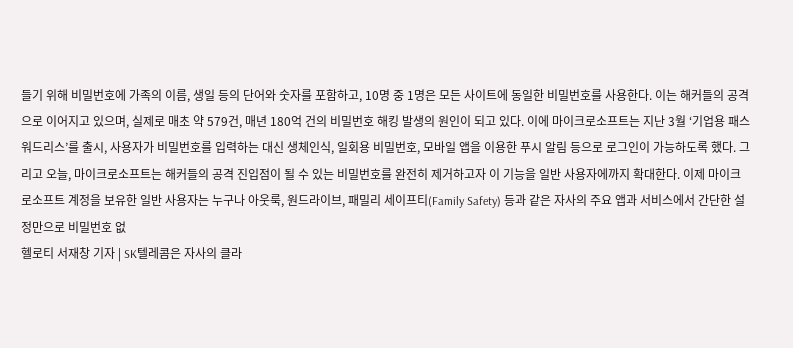들기 위해 비밀번호에 가족의 이름, 생일 등의 단어와 숫자를 포함하고, 10명 중 1명은 모든 사이트에 동일한 비밀번호를 사용한다. 이는 해커들의 공격으로 이어지고 있으며, 실제로 매초 약 579건, 매년 180억 건의 비밀번호 해킹 발생의 원인이 되고 있다. 이에 마이크로소프트는 지난 3월 ‘기업용 패스워드리스’를 출시, 사용자가 비밀번호를 입력하는 대신 생체인식, 일회용 비밀번호, 모바일 앱을 이용한 푸시 알림 등으로 로그인이 가능하도록 했다. 그리고 오늘, 마이크로소프트는 해커들의 공격 진입점이 될 수 있는 비밀번호를 완전히 제거하고자 이 기능을 일반 사용자에까지 확대한다. 이제 마이크로소프트 계정을 보유한 일반 사용자는 누구나 아웃룩, 원드라이브, 패밀리 세이프티(Family Safety) 등과 같은 자사의 주요 앱과 서비스에서 간단한 설정만으로 비밀번호 없
헬로티 서재창 기자 | SK텔레콤은 자사의 클라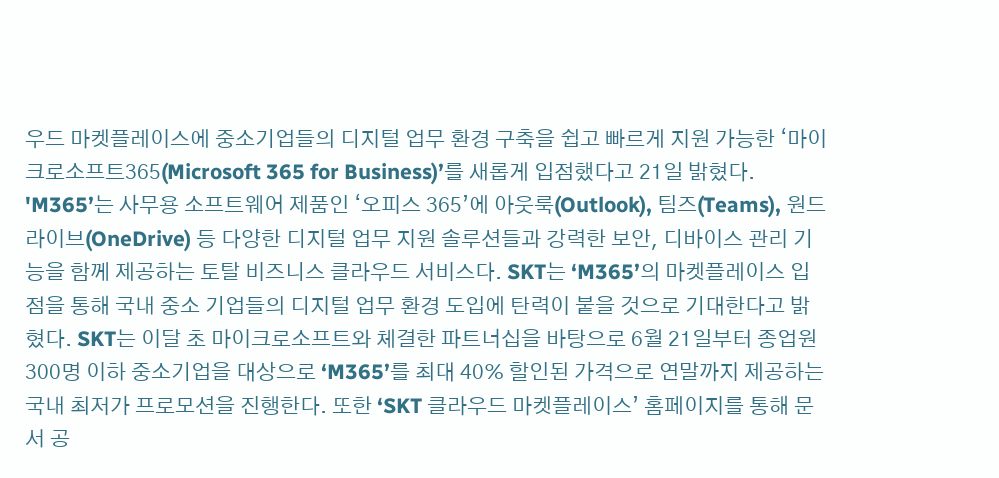우드 마켓플레이스에 중소기업들의 디지털 업무 환경 구축을 쉽고 빠르게 지원 가능한 ‘마이크로소프트365(Microsoft 365 for Business)’를 새롭게 입점했다고 21일 밝혔다. 'M365’는 사무용 소프트웨어 제품인 ‘오피스 365’에 아웃룩(Outlook), 팀즈(Teams), 원드라이브(OneDrive) 등 다양한 디지털 업무 지원 솔루션들과 강력한 보안, 디바이스 관리 기능을 함께 제공하는 토탈 비즈니스 클라우드 서비스다. SKT는 ‘M365’의 마켓플레이스 입점을 통해 국내 중소 기업들의 디지털 업무 환경 도입에 탄력이 붙을 것으로 기대한다고 밝혔다. SKT는 이달 초 마이크로소프트와 체결한 파트너십을 바탕으로 6월 21일부터 종업원 300명 이하 중소기업을 대상으로 ‘M365’를 최대 40% 할인된 가격으로 연말까지 제공하는 국내 최저가 프로모션을 진행한다. 또한 ‘SKT 클라우드 마켓플레이스’ 홈페이지를 통해 문서 공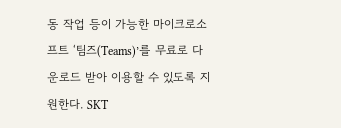동 작업 등이 가능한 마이크로소프트 ‘팀즈(Teams)’를 무료로 다운로드 받아 이용할 수 있도록 지원한다. SKT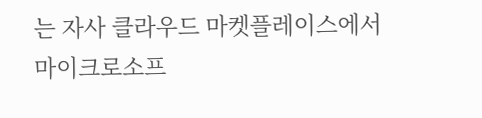는 자사 클라우드 마켓플레이스에서 마이크로소프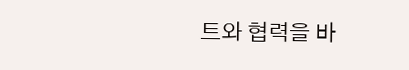트와 협력을 바